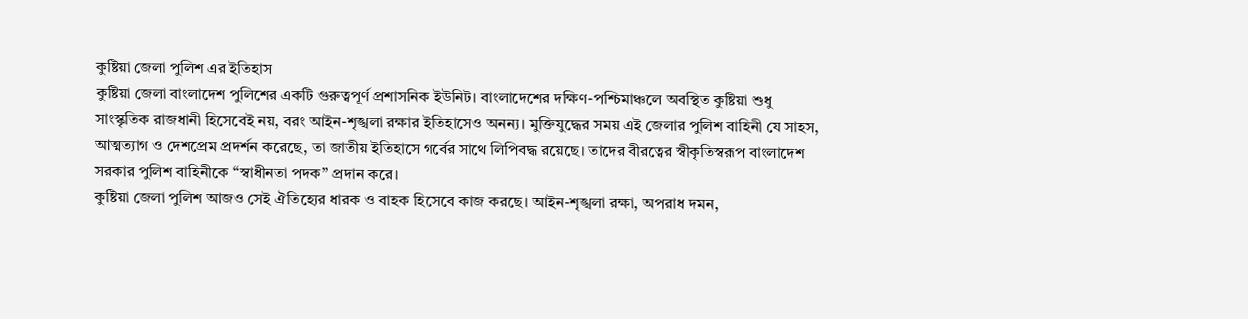কুষ্টিয়া জেলা পুলিশ এর ইতিহাস
কুষ্টিয়া জেলা বাংলাদেশ পুলিশের একটি গুরুত্বপূর্ণ প্রশাসনিক ইউনিট। বাংলাদেশের দক্ষিণ-পশ্চিমাঞ্চলে অবস্থিত কুষ্টিয়া শুধু সাংস্কৃতিক রাজধানী হিসেবেই নয়, বরং আইন-শৃঙ্খলা রক্ষার ইতিহাসেও অনন্য। মুক্তিযুদ্ধের সময় এই জেলার পুলিশ বাহিনী যে সাহস, আত্মত্যাগ ও দেশপ্রেম প্রদর্শন করেছে, তা জাতীয় ইতিহাসে গর্বের সাথে লিপিবদ্ধ রয়েছে। তাদের বীরত্বের স্বীকৃতিস্বরূপ বাংলাদেশ সরকার পুলিশ বাহিনীকে “স্বাধীনতা পদক” প্রদান করে।
কুষ্টিয়া জেলা পুলিশ আজও সেই ঐতিহ্যের ধারক ও বাহক হিসেবে কাজ করছে। আইন-শৃঙ্খলা রক্ষা, অপরাধ দমন,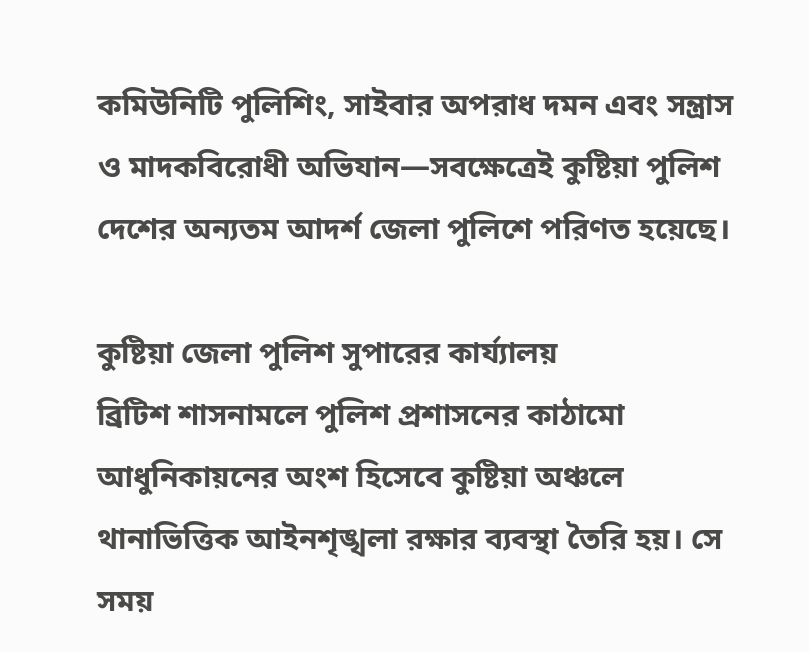কমিউনিটি পুলিশিং, সাইবার অপরাধ দমন এবং সন্ত্রাস ও মাদকবিরোধী অভিযান—সবক্ষেত্রেই কুষ্টিয়া পুলিশ দেশের অন্যতম আদর্শ জেলা পুলিশে পরিণত হয়েছে।

কুষ্টিয়া জেলা পুলিশ সুপারের কার্য্যালয়
ব্রিটিশ শাসনামলে পুলিশ প্রশাসনের কাঠামো আধুনিকায়নের অংশ হিসেবে কুষ্টিয়া অঞ্চলে থানাভিত্তিক আইনশৃঙ্খলা রক্ষার ব্যবস্থা তৈরি হয়। সে সময়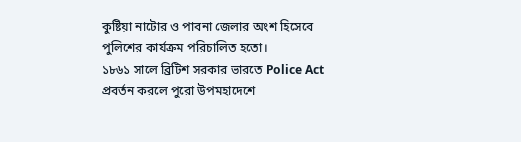কুষ্টিয়া নাটোর ও পাবনা জেলার অংশ হিসেবে পুলিশের কার্যক্রম পরিচালিত হতো।
১৮৬১ সালে ব্রিটিশ সরকার ভারতে Police Act প্রবর্তন করলে পুরো উপমহাদেশে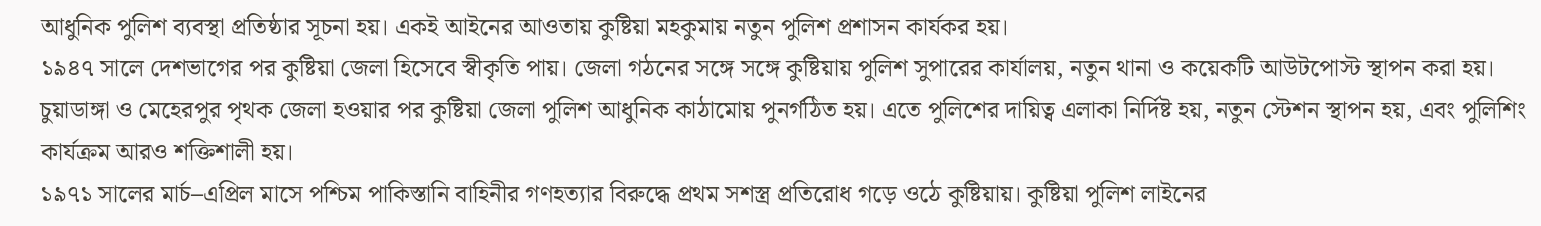আধুনিক পুলিশ ব্যবস্থা প্রতিষ্ঠার সূচনা হয়। একই আইনের আওতায় কুষ্টিয়া মহকুমায় নতুন পুলিশ প্রশাসন কার্যকর হয়।
১৯৪৭ সালে দেশভাগের পর কুষ্টিয়া জেলা হিসেবে স্বীকৃতি পায়। জেলা গঠনের সঙ্গে সঙ্গে কুষ্টিয়ায় পুলিশ সুপারের কার্যালয়, নতুন থানা ও কয়েকটি আউটপোস্ট স্থাপন করা হয়।
চুয়াডাঙ্গা ও মেহেরপুর পৃথক জেলা হওয়ার পর কুষ্টিয়া জেলা পুলিশ আধুনিক কাঠামোয় পুনর্গঠিত হয়। এতে পুলিশের দায়িত্ব এলাকা নির্দিষ্ট হয়, নতুন স্টেশন স্থাপন হয়, এবং পুলিশিং কার্যক্রম আরও শক্তিশালী হয়।
১৯৭১ সালের মার্চ–এপ্রিল মাসে পশ্চিম পাকিস্তানি বাহিনীর গণহত্যার বিরুদ্ধে প্রথম সশস্ত্র প্রতিরোধ গড়ে ওঠে কুষ্টিয়ায়। কুষ্টিয়া পুলিশ লাইনের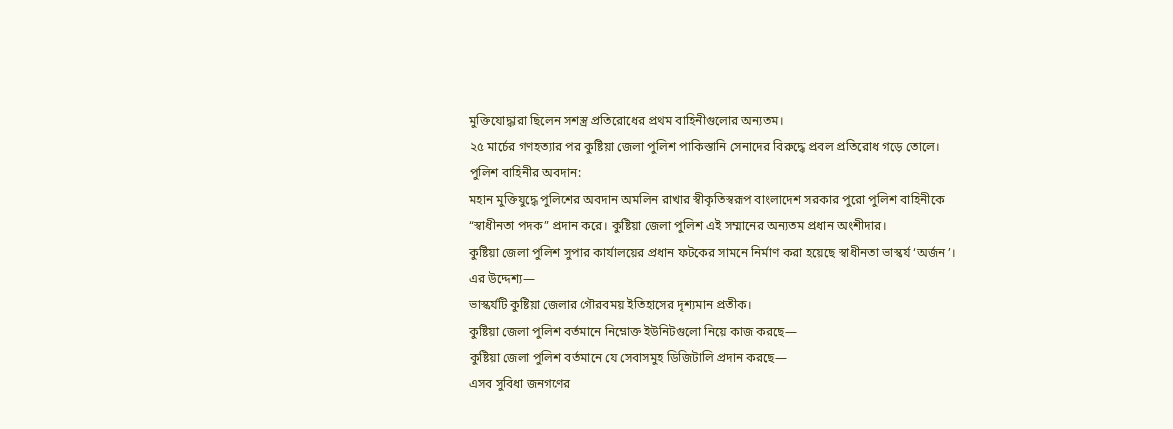মুক্তিযোদ্ধারা ছিলেন সশস্ত্র প্রতিরোধের প্রথম বাহিনীগুলোর অন্যতম।
২৫ মার্চের গণহত্যার পর কুষ্টিয়া জেলা পুলিশ পাকিস্তানি সেনাদের বিরুদ্ধে প্রবল প্রতিরোধ গড়ে তোলে।
পুলিশ বাহিনীর অবদান:
মহান মুক্তিযুদ্ধে পুলিশের অবদান অমলিন রাখার স্বীকৃতিস্বরূপ বাংলাদেশ সরকার পুরো পুলিশ বাহিনীকে “স্বাধীনতা পদক” প্রদান করে। কুষ্টিয়া জেলা পুলিশ এই সম্মানের অন্যতম প্রধান অংশীদার।
কুষ্টিয়া জেলা পুলিশ সুপার কার্যালয়ের প্রধান ফটকের সামনে নির্মাণ করা হয়েছে স্বাধীনতা ভাস্কর্য ‘অর্জন’।
এর উদ্দেশ্য—
ভাস্কর্যটি কুষ্টিয়া জেলার গৌরবময় ইতিহাসের দৃশ্যমান প্রতীক।
কুষ্টিয়া জেলা পুলিশ বর্তমানে নিম্নোক্ত ইউনিটগুলো নিয়ে কাজ করছে—
কুষ্টিয়া জেলা পুলিশ বর্তমানে যে সেবাসমুহ ডিজিটালি প্রদান করছে—
এসব সুবিধা জনগণের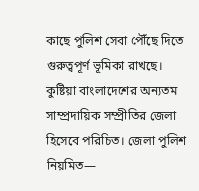কাছে পুলিশ সেবা পৌঁছে দিতে গুরুত্বপূর্ণ ভূমিকা রাখছে।
কুষ্টিয়া বাংলাদেশের অন্যতম সাম্প্রদায়িক সম্প্রীতির জেলা হিসেবে পরিচিত। জেলা পুলিশ নিয়মিত—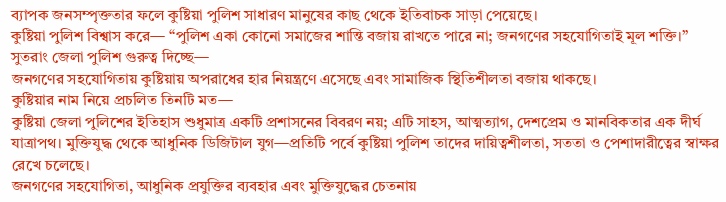ব্যাপক জনসম্পৃক্ততার ফলে কুষ্টিয়া পুলিশ সাধারণ মানুষের কাছ থেকে ইতিবাচক সাড়া পেয়েছে।
কুষ্টিয়া পুলিশ বিশ্বাস করে— “পুলিশ একা কোনো সমাজের শান্তি বজায় রাখতে পারে না; জনগণের সহযোগিতাই মূল শক্তি।”
সুতরাং জেলা পুলিশ গুরুত্ব দিচ্ছে—
জনগণের সহযোগিতায় কুষ্টিয়ায় অপরাধের হার নিয়ন্ত্রণে এসেছে এবং সামাজিক স্থিতিশীলতা বজায় থাকছে।
কুষ্টিয়ার নাম নিয়ে প্রচলিত তিনটি মত—
কুষ্টিয়া জেলা পুলিশের ইতিহাস শুধুমাত্র একটি প্রশাসনের বিবরণ নয়; এটি সাহস, আত্মত্যাগ, দেশপ্রেম ও মানবিকতার এক দীর্ঘ যাত্রাপথ। মুক্তিযুদ্ধ থেকে আধুনিক ডিজিটাল যুগ—প্রতিটি পর্বে কুষ্টিয়া পুলিশ তাদের দায়িত্বশীলতা, সততা ও পেশাদারীত্বের স্বাক্ষর রেখে চলেছে।
জনগণের সহযোগিতা, আধুনিক প্রযুক্তির ব্যবহার এবং মুক্তিযুদ্ধের চেতনায়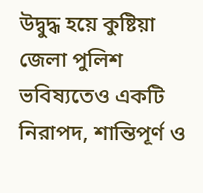উদ্বুদ্ধ হয়ে কুষ্টিয়া জেলা পুলিশ ভবিষ্যতেও একটি নিরাপদ, শান্তিপূর্ণ ও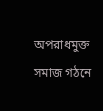অপরাধমুক্ত সমাজ গঠনে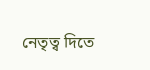নেতৃত্ব দিতে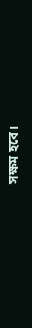সক্ষম হবে।